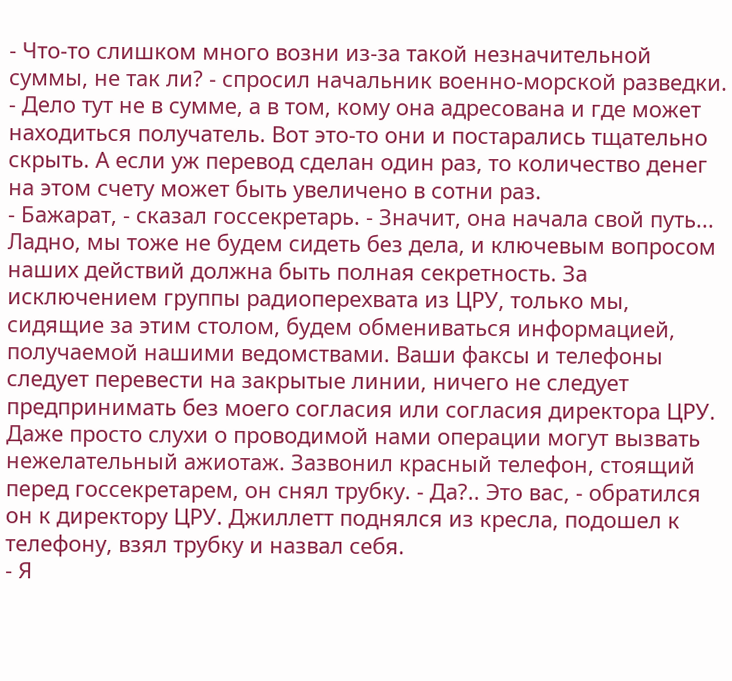- Что-то слишком много возни из-за такой незначительной суммы, не так ли? - спросил начальник военно-морской разведки.
- Дело тут не в сумме, а в том, кому она адресована и где может находиться получатель. Вот это-то они и постарались тщательно скрыть. А если уж перевод сделан один раз, то количество денег на этом счету может быть увеличено в сотни раз.
- Бажарат, - сказал госсекретарь. - Значит, она начала свой путь... Ладно, мы тоже не будем сидеть без дела, и ключевым вопросом наших действий должна быть полная секретность. За исключением группы радиоперехвата из ЦРУ, только мы, сидящие за этим столом, будем обмениваться информацией, получаемой нашими ведомствами. Ваши факсы и телефоны следует перевести на закрытые линии, ничего не следует предпринимать без моего согласия или согласия директора ЦРУ. Даже просто слухи о проводимой нами операции могут вызвать нежелательный ажиотаж. Зазвонил красный телефон, стоящий перед госсекретарем, он снял трубку. - Да?.. Это вас, - обратился он к директору ЦРУ. Джиллетт поднялся из кресла, подошел к телефону, взял трубку и назвал себя.
- Я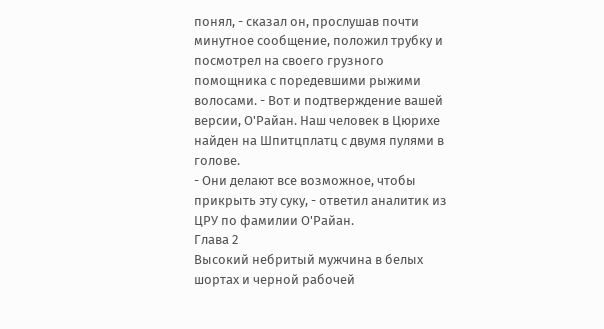понял, - сказал он, прослушав почти минутное сообщение, положил трубку и посмотрел на своего грузного помощника с поредевшими рыжими волосами. - Вот и подтверждение вашей версии, О'Райан. Наш человек в Цюрихе найден на Шпитцплатц с двумя пулями в голове.
- Они делают все возможное, чтобы прикрыть эту суку, - ответил аналитик из ЦРУ по фамилии О'Райан.
Глава 2
Высокий небритый мужчина в белых шортах и черной рабочей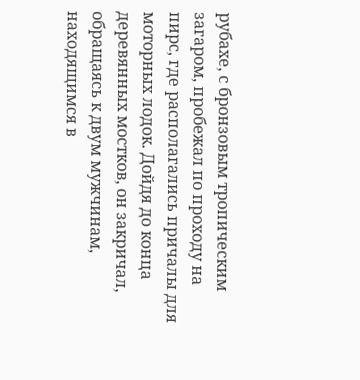рубахе, с бронзовым тропическим загаром, пробежал по проходу на пирс, где располагались причалы для моторных лодок. Дойдя до конца деревянных мостков, он закричал, обращаясь к двум мужчинам, находящимся в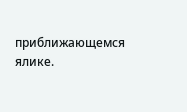приближающемся ялике.